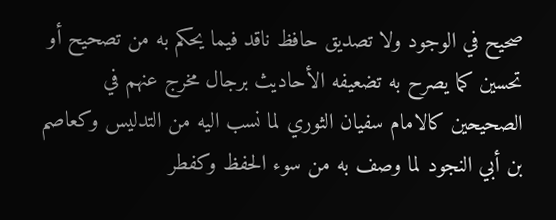صحيح في الوجود ولا تصديق حافظ ناقد فيما يحكم به من تصحيح أو تحسين كما يصرح به تضعيفه الأحاديث برجال مخرج عنهم في الصحيحين كالامام سفيان الثوري لما نسب اليه من التدليس وكعاصم بن أبي النجود لما وصف به من سوء الحفظ وكفطر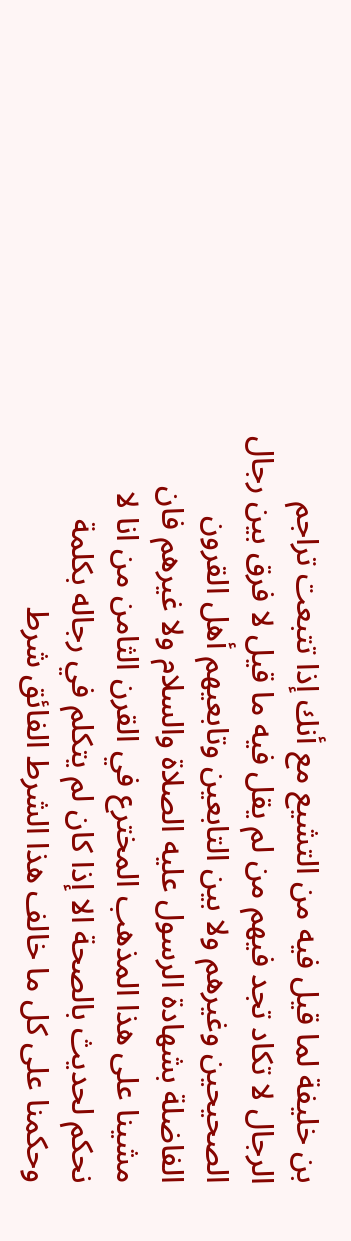بن خليفة لما قيل فيه من التشيع مع أنك إذا تتبعت تراجم الرجال لا تكاد تجد فيهم من لم يقل فيه ما قيل لا فرق بين رجال الصحيحين وغيرهم ولا بين التابعين وتابعيهم أهل القرون الفاضلة بشهادة الرسول عليه الصلاة والسلام ولا غيرهم فان مشينا على هذا المذهب المخترع في القرن الثامن من انا لا نحكم لحديث بالصحة الا إذا كان لم يتكلم في رجاله بكلمة وحكمنا على كل ما خالف هذا الشرط الفائق شرط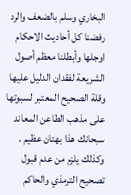البخاري وسلم بالضعف والرد رفضنا كل أحاديث الاحكام اوجلها وأبطلنا معظم أصول الشريعة لفقدان الدليل عليها وقلة الصحيح المعتبر لسبوتها على مذهب الطاعن المعاند سبحانك هذا بهتان عظيم .
وكذلك يلزم من عدم قبول تصحيح الترمذي والحاكم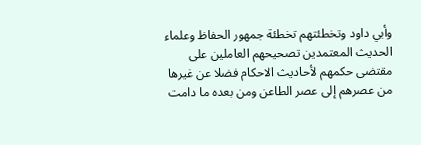وأبي داود وتخطئتهم تخطئة جمهور الحفاظ وعلماء الحديث المعتمدين تصحيحهم العاملين على مقتضى حكمهم لأحاديث الاحكام فضلا عن غيرها من عصرهم إلى عصر الطاعن ومن بعده ما دامت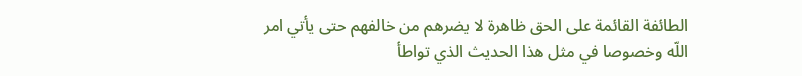الطائفة القائمة على الحق ظاهرة لا يضرهم من خالفهم حتى يأتي امر اللّه وخصوصا في مثل هذا الحديث الذي تواطأ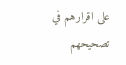على اقرارهم في تصحيحهم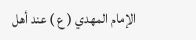الإمام المهدي ( ع ) عند أهل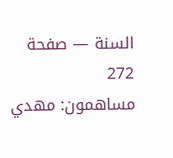السنة — صفحة 272
مساهمون: مهدي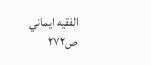الفقيه ايماني
ص٢٧٢